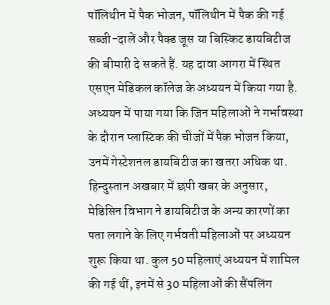पॉलिथीन में पैक भोजन, पॉलिथीन में पैक की गई सब्जी-दालें और पैक्ड जूस या बिस्किट डायबिटीज की बीमारी दे सकते हैं. यह दावा आगरा में स्थित एसएन मेडिकल कॉलेज के अध्ययन में किया गया है. अध्ययन में पाया गया कि जिन महिलाओं ने गर्भावस्था के दौरान प्लास्टिक की चीजों में पैक भोजन किया, उनमें गेस्टेशनल डायबिटीज का खतरा अधिक था.
हिन्दुस्तान अखबार में छपी खबर के अनुसार, मेडिसिन विभाग ने डायबिटीज के अन्य कारणों का पता लगाने के लिए गर्भवती महिलाओं पर अध्ययन शुरू किया था. कुल 50 महिलाएं अध्ययन में शामिल की गई थीं, इनमें से 30 महिलाओं की सैंपलिंग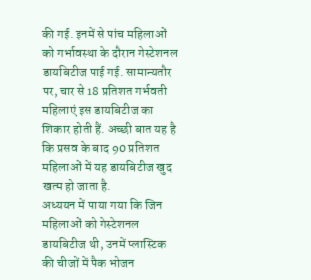की गई. इनमें से पांच महिलाओं को गर्भावस्था के दौरान गेस्टेशनल डायबिटीज पाई गई. सामान्यतौर पर, चार से 18 प्रतिशत गर्भवती महिलाएं इस डायबिटीज का शिकार होती हैं. अच्छी बात यह है कि प्रसव के बाद 90 प्रतिशत महिलाओं में यह डायबिटीज खुद खत्म हो जाता है.
अध्ययन में पाया गया कि जिन महिलाओं को गेस्टेशनल डायबिटीज थी, उनमें प्लास्टिक की चीजों में पैक भोजन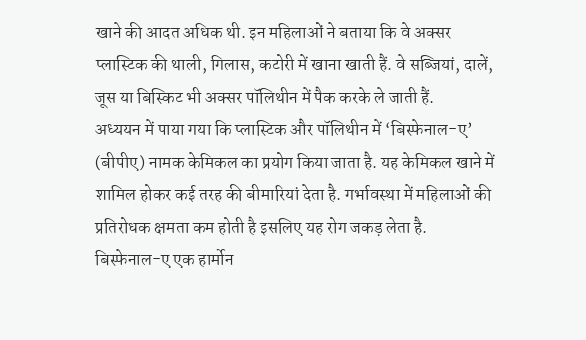खाने की आदत अधिक थी. इन महिलाओं ने बताया कि वे अक्सर प्लास्टिक की थाली, गिलास, कटोरी में खाना खाती हैं. वे सब्जियां, दालें, जूस या बिस्किट भी अक्सर पॉलिथीन में पैक करके ले जाती हैं.
अध्ययन में पाया गया कि प्लास्टिक और पॉलिथीन में ‘बिस्फेनाल-ए’ (बीपीए) नामक केमिकल का प्रयोग किया जाता है. यह केमिकल खाने में शामिल होकर कई तरह की बीमारियां देता है. गर्भावस्था में महिलाओं की प्रतिरोधक क्षमता कम होती है इसलिए यह रोग जकड़ लेता है.
बिस्फेनाल-ए एक हार्मोन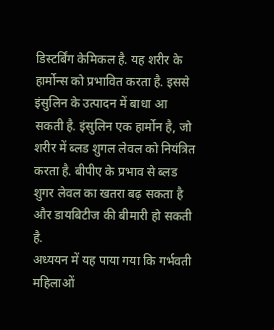डिस्टर्बिंग केमिकल है. यह शरीर के हार्मोन्स को प्रभावित करता है. इससे इंसुलिन के उत्पादन में बाधा आ सकती है. इंसुलिन एक हार्मोन है, जो शरीर में ब्लड शुगल लेवल को नियंत्रित करता है. बीपीए के प्रभाव से ब्लड शुगर लेवल का खतरा बढ़ सकता है और डायबिटीज की बीमारी हो सकती है.
अध्ययन में यह पाया गया कि गर्भवती महिलाओं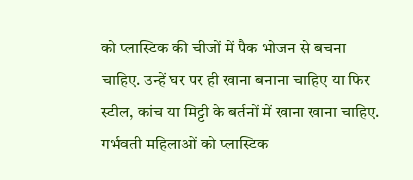को प्लास्टिक की चीजों में पैक भोजन से बचना चाहिए. उन्हें घर पर ही खाना बनाना चाहिए या फिर स्टील, कांच या मिट्टी के बर्तनों में खाना खाना चाहिए. गर्भवती महिलाओं को प्लास्टिक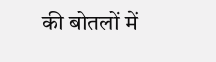की बोतलों में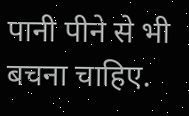पानी पीने से भी बचना चाहिए.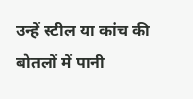उन्हें स्टील या कांच की बोतलों में पानी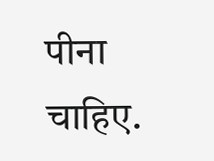पीना चाहिए.